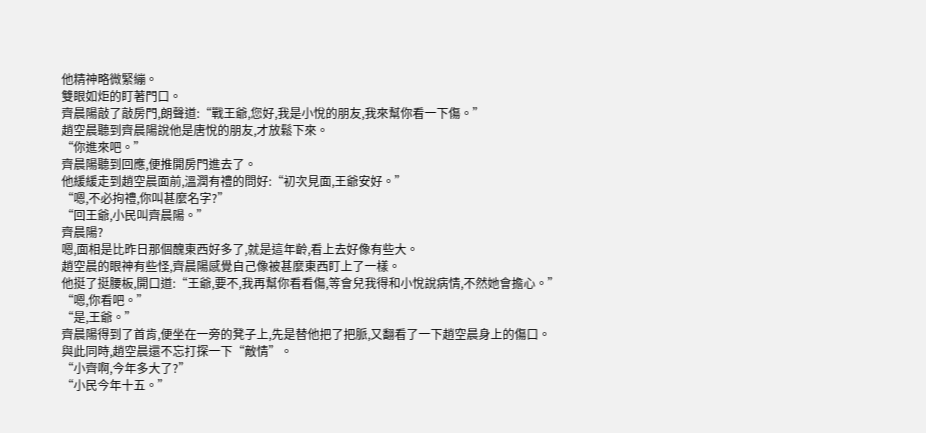他精神略微緊繃。
雙眼如炬的盯著門口。
齊晨陽敲了敲房門,朗聲道:“戰王爺,您好,我是小悅的朋友,我來幫你看一下傷。”
趙空晨聽到齊晨陽說他是唐悅的朋友,才放鬆下來。
“你進來吧。”
齊晨陽聽到回應,便推開房門進去了。
他緩緩走到趙空晨面前,溫潤有禮的問好:“初次見面,王爺安好。”
“嗯,不必拘禮,你叫甚麼名字?”
“回王爺,小民叫齊晨陽。”
齊晨陽?
嗯,面相是比昨日那個醜東西好多了,就是這年齡,看上去好像有些大。
趙空晨的眼神有些怪,齊晨陽感覺自己像被甚麼東西盯上了一樣。
他挺了挺腰板,開口道:“王爺,要不,我再幫你看看傷,等會兒我得和小悅說病情,不然她會擔心。”
“嗯,你看吧。”
“是,王爺。”
齊晨陽得到了首肯,便坐在一旁的凳子上,先是替他把了把脈,又翻看了一下趙空晨身上的傷口。
與此同時,趙空晨還不忘打探一下“敵情”。
“小齊啊,今年多大了?”
“小民今年十五。”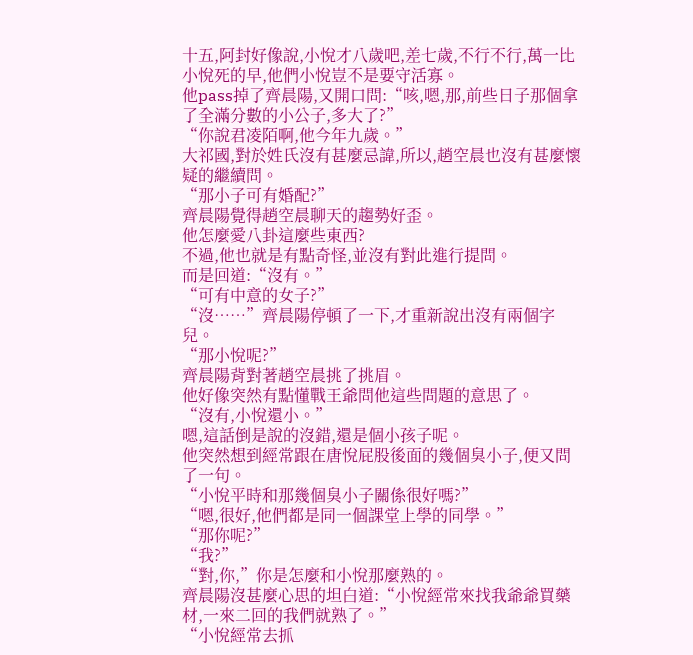十五,阿封好像說,小悅才八歲吧,差七歲,不行不行,萬一比小悅死的早,他們小悅豈不是要守活寡。
他pass掉了齊晨陽,又開口問:“咳,嗯,那,前些日子那個拿了全滿分數的小公子,多大了?”
“你說君凌陌啊,他今年九歲。”
大祁國,對於姓氏沒有甚麼忌諱,所以,趙空晨也沒有甚麼懷疑的繼續問。
“那小子可有婚配?”
齊晨陽覺得趙空晨聊天的趨勢好歪。
他怎麼愛八卦這麼些東西?
不過,他也就是有點奇怪,並沒有對此進行提問。
而是回道:“沒有。”
“可有中意的女子?”
“沒……”齊晨陽停頓了一下,才重新說出沒有兩個字兒。
“那小悅呢?”
齊晨陽背對著趙空晨挑了挑眉。
他好像突然有點懂戰王爺問他這些問題的意思了。
“沒有,小悅還小。”
嗯,這話倒是說的沒錯,還是個小孩子呢。
他突然想到經常跟在唐悅屁股後面的幾個臭小子,便又問了一句。
“小悅平時和那幾個臭小子關係很好嗎?”
“嗯,很好,他們都是同一個課堂上學的同學。”
“那你呢?”
“我?”
“對,你,”你是怎麼和小悅那麼熟的。
齊晨陽沒甚麼心思的坦白道:“小悅經常來找我爺爺買藥材,一來二回的我們就熟了。”
“小悅經常去抓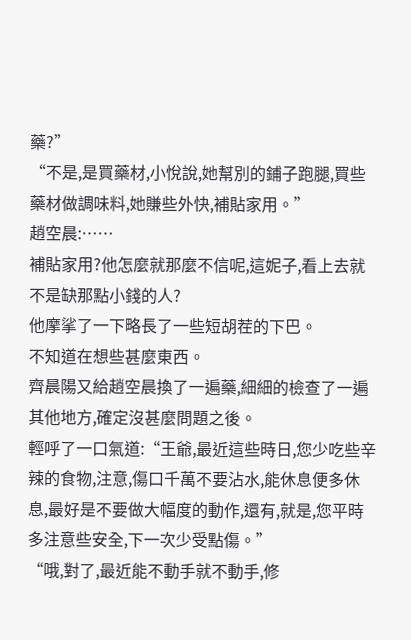藥?”
“不是,是買藥材,小悅說,她幫別的鋪子跑腿,買些藥材做調味料,她賺些外快,補貼家用。”
趙空晨:……
補貼家用?他怎麼就那麼不信呢,這妮子,看上去就不是缺那點小錢的人?
他摩挲了一下略長了一些短胡茬的下巴。
不知道在想些甚麼東西。
齊晨陽又給趙空晨換了一遍藥,細細的檢查了一遍其他地方,確定沒甚麼問題之後。
輕呼了一口氣道:“王爺,最近這些時日,您少吃些辛辣的食物,注意,傷口千萬不要沾水,能休息便多休息,最好是不要做大幅度的動作,還有,就是,您平時多注意些安全,下一次少受點傷。”
“哦,對了,最近能不動手就不動手,修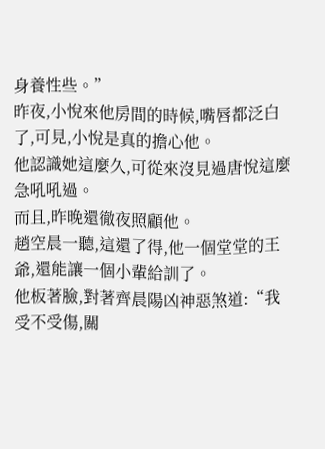身養性些。”
昨夜,小悅來他房間的時候,嘴唇都泛白了,可見,小悅是真的擔心他。
他認識她這麼久,可從來沒見過唐悅這麼急吼吼過。
而且,昨晚還徹夜照顧他。
趙空晨一聽,這還了得,他一個堂堂的王爺,還能讓一個小輩給訓了。
他板著臉,對著齊晨陽凶神惡煞道:“我受不受傷,關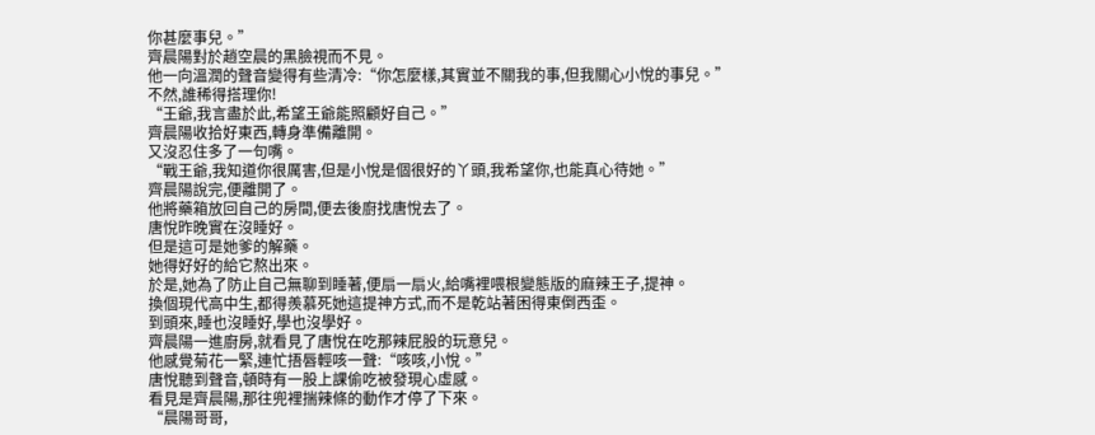你甚麼事兒。”
齊晨陽對於趙空晨的黑臉視而不見。
他一向溫潤的聲音變得有些清冷:“你怎麼樣,其實並不關我的事,但我關心小悅的事兒。”
不然,誰稀得搭理你!
“王爺,我言盡於此,希望王爺能照顧好自己。”
齊晨陽收拾好東西,轉身準備離開。
又沒忍住多了一句嘴。
“戰王爺,我知道你很厲害,但是小悅是個很好的丫頭,我希望你,也能真心待她。”
齊晨陽說完,便離開了。
他將藥箱放回自己的房間,便去後廚找唐悅去了。
唐悅昨晚實在沒睡好。
但是這可是她爹的解藥。
她得好好的給它熬出來。
於是,她為了防止自己無聊到睡著,便扇一扇火,給嘴裡喂根變態版的麻辣王子,提神。
換個現代高中生,都得羨慕死她這提神方式,而不是乾站著困得東倒西歪。
到頭來,睡也沒睡好,學也沒學好。
齊晨陽一進廚房,就看見了唐悅在吃那辣屁股的玩意兒。
他感覺菊花一緊,連忙捂唇輕咳一聲:“咳咳,小悅。”
唐悅聽到聲音,頓時有一股上課偷吃被發現心虛感。
看見是齊晨陽,那往兜裡揣辣條的動作才停了下來。
“晨陽哥哥,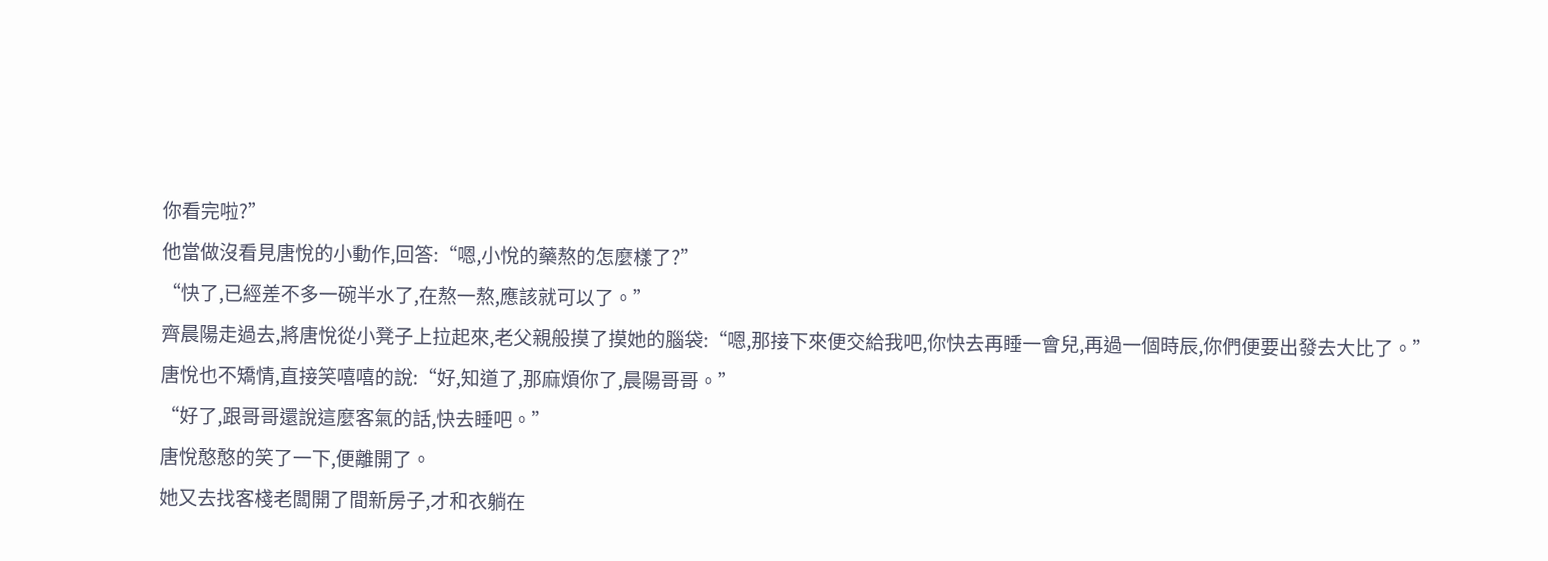你看完啦?”
他當做沒看見唐悅的小動作,回答:“嗯,小悅的藥熬的怎麼樣了?”
“快了,已經差不多一碗半水了,在熬一熬,應該就可以了。”
齊晨陽走過去,將唐悅從小凳子上拉起來,老父親般摸了摸她的腦袋:“嗯,那接下來便交給我吧,你快去再睡一會兒,再過一個時辰,你們便要出發去大比了。”
唐悅也不矯情,直接笑嘻嘻的說:“好,知道了,那麻煩你了,晨陽哥哥。”
“好了,跟哥哥還說這麼客氣的話,快去睡吧。”
唐悅憨憨的笑了一下,便離開了。
她又去找客棧老闆開了間新房子,才和衣躺在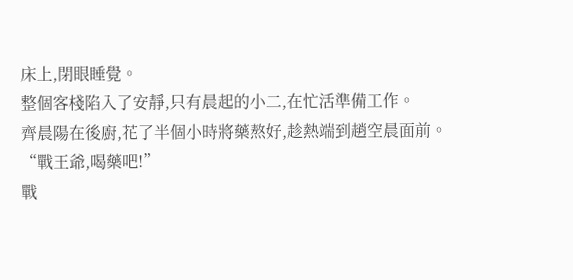床上,閉眼睡覺。
整個客棧陷入了安靜,只有晨起的小二,在忙活準備工作。
齊晨陽在後廚,花了半個小時將藥熬好,趁熱端到趙空晨面前。
“戰王爺,喝藥吧!”
戰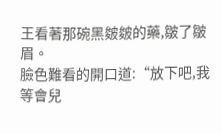王看著那碗黑皴皴的藥,皺了皺眉。
臉色難看的開口道:“放下吧,我等會兒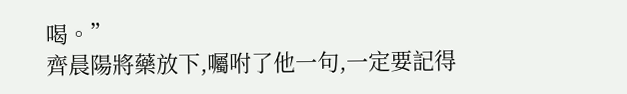喝。”
齊晨陽將藥放下,囑咐了他一句,一定要記得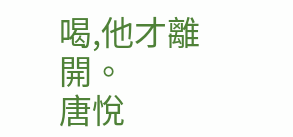喝,他才離開。
唐悅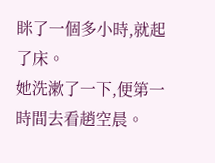眯了一個多小時,就起了床。
她洗漱了一下,便第一時間去看趙空晨。